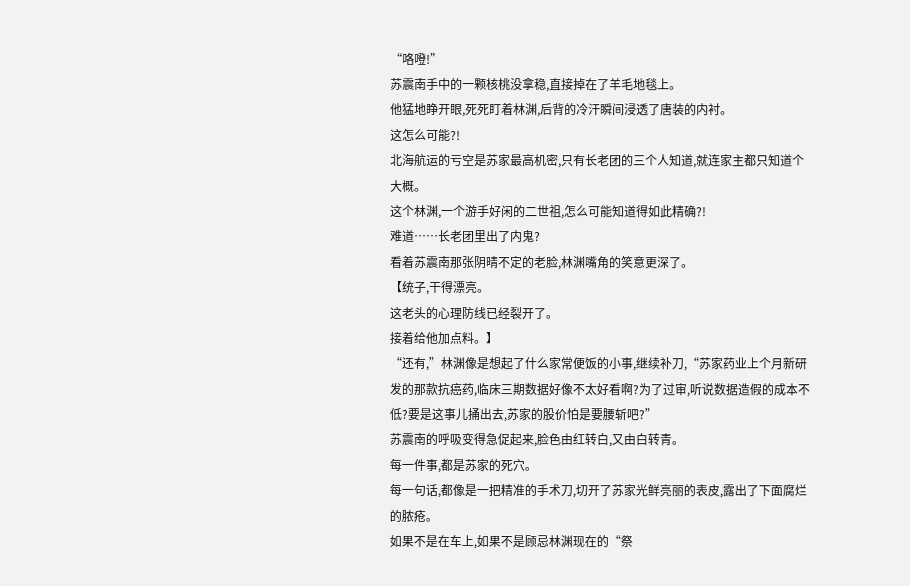“咯噔!”
苏震南手中的一颗核桃没拿稳,直接掉在了羊毛地毯上。
他猛地睁开眼,死死盯着林渊,后背的冷汗瞬间浸透了唐装的内衬。
这怎么可能?!
北海航运的亏空是苏家最高机密,只有长老团的三个人知道,就连家主都只知道个大概。
这个林渊,一个游手好闲的二世祖,怎么可能知道得如此精确?!
难道……长老团里出了内鬼?
看着苏震南那张阴晴不定的老脸,林渊嘴角的笑意更深了。
【统子,干得漂亮。
这老头的心理防线已经裂开了。
接着给他加点料。】
“还有,”林渊像是想起了什么家常便饭的小事,继续补刀,“苏家药业上个月新研发的那款抗癌药,临床三期数据好像不太好看啊?为了过审,听说数据造假的成本不低?要是这事儿捅出去,苏家的股价怕是要腰斩吧?”
苏震南的呼吸变得急促起来,脸色由红转白,又由白转青。
每一件事,都是苏家的死穴。
每一句话,都像是一把精准的手术刀,切开了苏家光鲜亮丽的表皮,露出了下面腐烂的脓疮。
如果不是在车上,如果不是顾忌林渊现在的“祭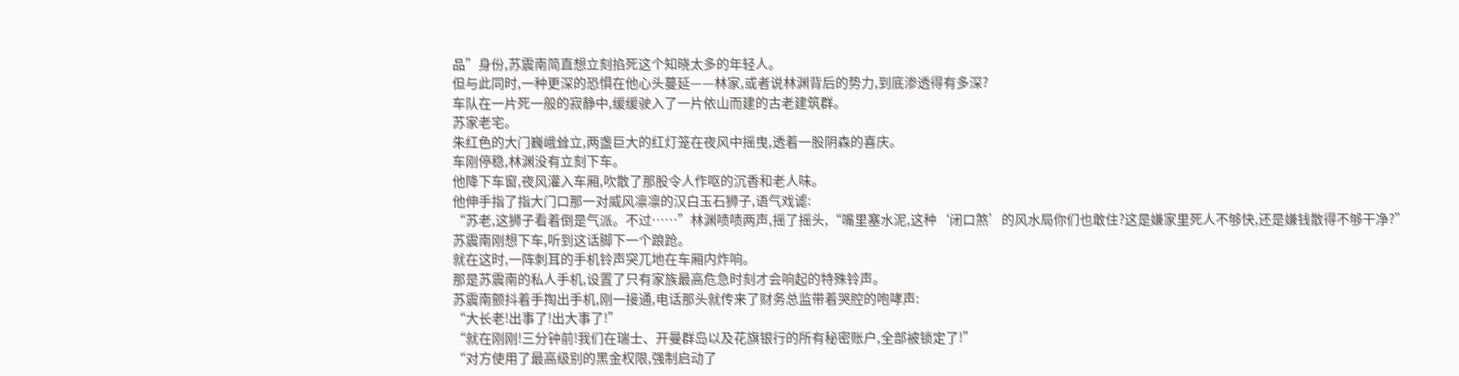品”身份,苏震南简直想立刻掐死这个知晓太多的年轻人。
但与此同时,一种更深的恐惧在他心头蔓延——林家,或者说林渊背后的势力,到底渗透得有多深?
车队在一片死一般的寂静中,缓缓驶入了一片依山而建的古老建筑群。
苏家老宅。
朱红色的大门巍峨耸立,两盏巨大的红灯笼在夜风中摇曳,透着一股阴森的喜庆。
车刚停稳,林渊没有立刻下车。
他降下车窗,夜风灌入车厢,吹散了那股令人作呕的沉香和老人味。
他伸手指了指大门口那一对威风凛凛的汉白玉石狮子,语气戏谑:
“苏老,这狮子看着倒是气派。不过……”林渊啧啧两声,摇了摇头,“嘴里塞水泥,这种‘闭口煞’的风水局你们也敢住?这是嫌家里死人不够快,还是嫌钱散得不够干净?”
苏震南刚想下车,听到这话脚下一个踉跄。
就在这时,一阵刺耳的手机铃声突兀地在车厢内炸响。
那是苏震南的私人手机,设置了只有家族最高危急时刻才会响起的特殊铃声。
苏震南颤抖着手掏出手机,刚一接通,电话那头就传来了财务总监带着哭腔的咆哮声:
“大长老!出事了!出大事了!”
“就在刚刚!三分钟前!我们在瑞士、开曼群岛以及花旗银行的所有秘密账户,全部被锁定了!”
“对方使用了最高级别的黑金权限,强制启动了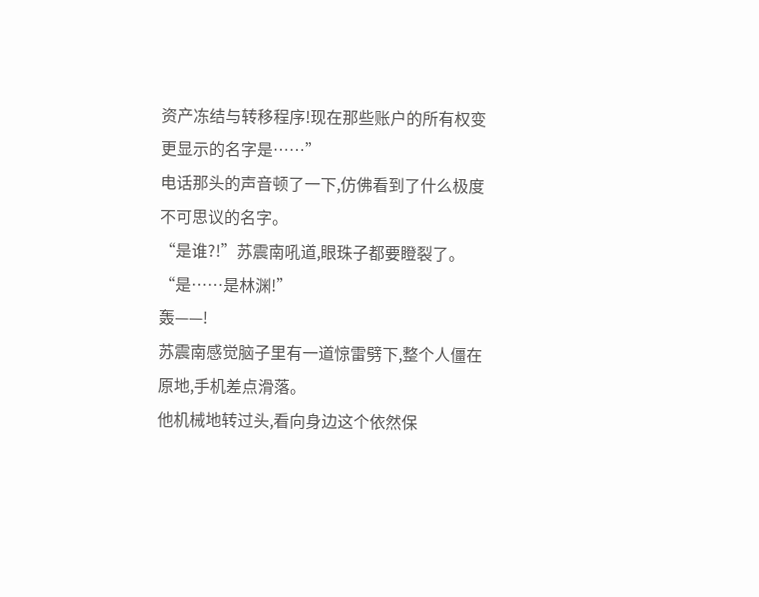资产冻结与转移程序!现在那些账户的所有权变更显示的名字是……”
电话那头的声音顿了一下,仿佛看到了什么极度不可思议的名字。
“是谁?!”苏震南吼道,眼珠子都要瞪裂了。
“是……是林渊!”
轰——!
苏震南感觉脑子里有一道惊雷劈下,整个人僵在原地,手机差点滑落。
他机械地转过头,看向身边这个依然保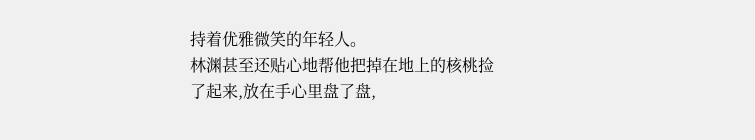持着优雅微笑的年轻人。
林渊甚至还贴心地帮他把掉在地上的核桃捡了起来,放在手心里盘了盘,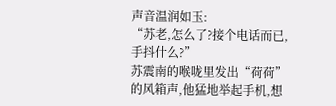声音温润如玉:
“苏老,怎么了?接个电话而已,手抖什么?”
苏震南的喉咙里发出“荷荷”的风箱声,他猛地举起手机,想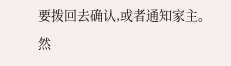要拨回去确认,或者通知家主。
然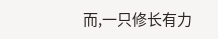而,一只修长有力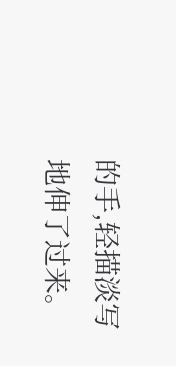的手,轻描淡写地伸了过来。